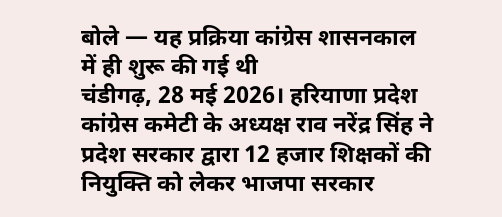बोले — यह प्रक्रिया कांग्रेस शासनकाल में ही शुरू की गई थी
चंडीगढ़, 28 मई 2026। हरियाणा प्रदेश कांग्रेस कमेटी के अध्यक्ष राव नरेंद्र सिंह ने प्रदेश सरकार द्वारा 12 हजार शिक्षकों की नियुक्ति को लेकर भाजपा सरकार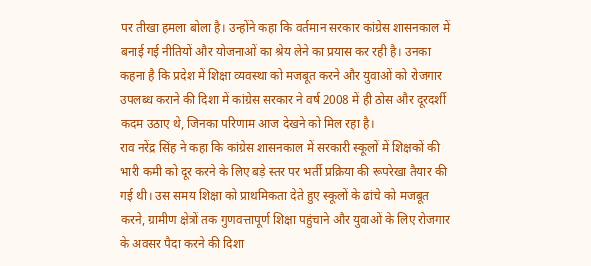पर तीखा हमला बोला है। उन्होंने कहा कि वर्तमान सरकार कांग्रेस शासनकाल में बनाई गई नीतियों और योजनाओं का श्रेय लेने का प्रयास कर रही है। उनका कहना है कि प्रदेश में शिक्षा व्यवस्था को मजबूत करने और युवाओं को रोजगार उपलब्ध कराने की दिशा में कांग्रेस सरकार ने वर्ष 2008 में ही ठोस और दूरदर्शी कदम उठाए थे, जिनका परिणाम आज देखने को मिल रहा है।
राव नरेंद्र सिंह ने कहा कि कांग्रेस शासनकाल में सरकारी स्कूलों में शिक्षकों की भारी कमी को दूर करने के लिए बड़े स्तर पर भर्ती प्रक्रिया की रूपरेखा तैयार की गई थी। उस समय शिक्षा को प्राथमिकता देते हुए स्कूलों के ढांचे को मजबूत करने, ग्रामीण क्षेत्रों तक गुणवत्तापूर्ण शिक्षा पहुंचाने और युवाओं के लिए रोजगार के अवसर पैदा करने की दिशा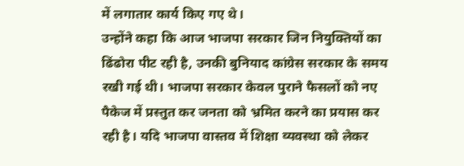में लगातार कार्य किए गए थे।
उन्होंने कहा कि आज भाजपा सरकार जिन नियुक्तियों का ढिंढोरा पीट रही है, उनकी बुनियाद कांग्रेस सरकार के समय रखी गई थी। भाजपा सरकार केवल पुराने फैसलों को नए पैकेज में प्रस्तुत कर जनता को भ्रमित करने का प्रयास कर रही है। यदि भाजपा वास्तव में शिक्षा व्यवस्था को लेकर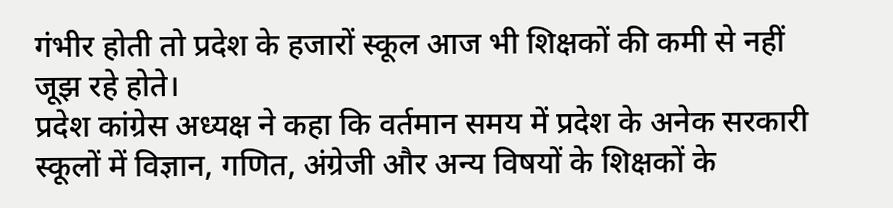गंभीर होती तो प्रदेश के हजारों स्कूल आज भी शिक्षकों की कमी से नहीं जूझ रहे होते।
प्रदेश कांग्रेस अध्यक्ष ने कहा कि वर्तमान समय में प्रदेश के अनेक सरकारी स्कूलों में विज्ञान, गणित, अंग्रेजी और अन्य विषयों के शिक्षकों के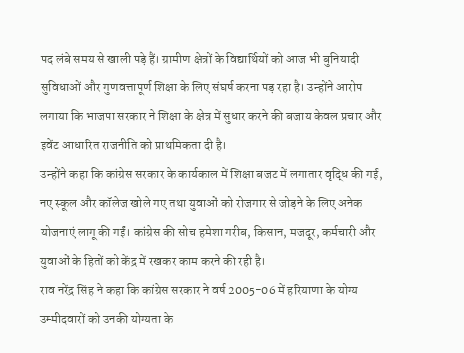पद लंबे समय से खाली पड़े हैं। ग्रामीण क्षेत्रों के विद्यार्थियों को आज भी बुनियादी सुविधाओं और गुणवत्तापूर्ण शिक्षा के लिए संघर्ष करना पड़ रहा है। उन्होंने आरोप लगाया कि भाजपा सरकार ने शिक्षा के क्षेत्र में सुधार करने की बजाय केवल प्रचार और इवेंट आधारित राजनीति को प्राथमिकता दी है।
उन्होंने कहा कि कांग्रेस सरकार के कार्यकाल में शिक्षा बजट में लगातार वृद्धि की गई, नए स्कूल और कॉलेज खोले गए तथा युवाओं को रोजगार से जोड़ने के लिए अनेक योजनाएं लागू की गईं। कांग्रेस की सोच हमेशा गरीब, किसान, मजदूर, कर्मचारी और युवाओं के हितों को केंद्र में रखकर काम करने की रही है।
राव नरेंद्र सिंह ने कहा कि कांग्रेस सरकार ने वर्ष 2005-06 में हरियाणा के योग्य उम्मीदवारों को उनकी योग्यता के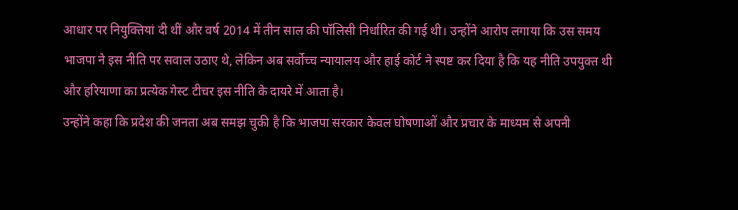आधार पर नियुक्तियां दी थीं और वर्ष 2014 में तीन साल की पॉलिसी निर्धारित की गई थी। उन्होंने आरोप लगाया कि उस समय भाजपा ने इस नीति पर सवाल उठाए थे, लेकिन अब सर्वोच्च न्यायालय और हाई कोर्ट ने स्पष्ट कर दिया है कि यह नीति उपयुक्त थी और हरियाणा का प्रत्येक गेस्ट टीचर इस नीति के दायरे में आता है।
उन्होंने कहा कि प्रदेश की जनता अब समझ चुकी है कि भाजपा सरकार केवल घोषणाओं और प्रचार के माध्यम से अपनी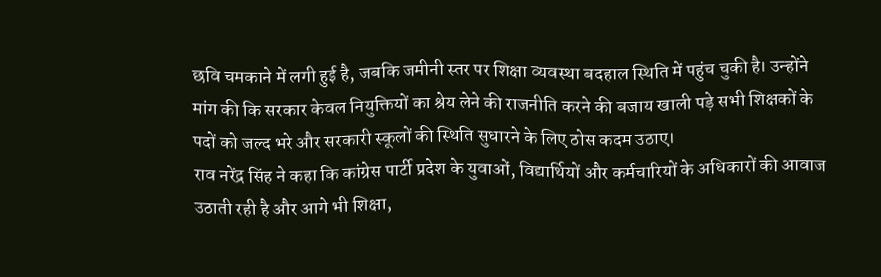छवि चमकाने में लगी हुई है, जबकि जमीनी स्तर पर शिक्षा व्यवस्था बदहाल स्थिति में पहुंच चुकी है। उन्होंने मांग की कि सरकार केवल नियुक्तियों का श्रेय लेने की राजनीति करने की बजाय खाली पड़े सभी शिक्षकों के पदों को जल्द भरे और सरकारी स्कूलों की स्थिति सुधारने के लिए ठोस कदम उठाए।
राव नरेंद्र सिंह ने कहा कि कांग्रेस पार्टी प्रदेश के युवाओं, विद्यार्थियों और कर्मचारियों के अधिकारों की आवाज उठाती रही है और आगे भी शिक्षा,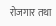रोजगार तथा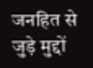जनहित से जुड़े मुद्दों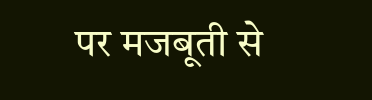पर मजबूती से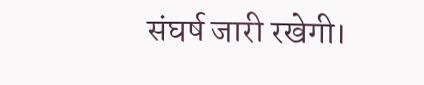संघर्ष जारी रखेगी।